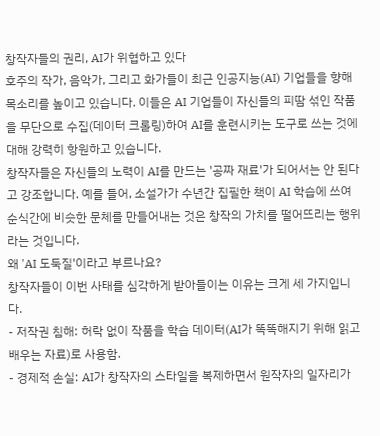창작자들의 권리, AI가 위협하고 있다
호주의 작가, 음악가, 그리고 화가들이 최근 인공지능(AI) 기업들을 향해 목소리를 높이고 있습니다. 이들은 AI 기업들이 자신들의 피땀 섞인 작품을 무단으로 수집(데이터 크롤링)하여 AI를 훈련시키는 도구로 쓰는 것에 대해 강력히 항원하고 있습니다.
창작자들은 자신들의 노력이 AI를 만드는 '공짜 재료'가 되어서는 안 된다고 강조합니다. 예를 들어, 소설가가 수년간 집필한 책이 AI 학습에 쓰여 순식간에 비슷한 문체를 만들어내는 것은 창작의 가치를 떨어뜨리는 행위라는 것입니다.
왜 'AI 도둑질'이라고 부르나요?
창작자들이 이번 사태를 심각하게 받아들이는 이유는 크게 세 가지입니다.
- 저작권 침해: 허락 없이 작품을 학습 데이터(AI가 똑똑해지기 위해 읽고 배우는 자료)로 사용함.
- 경제적 손실: AI가 창작자의 스타일을 복제하면서 원작자의 일자리가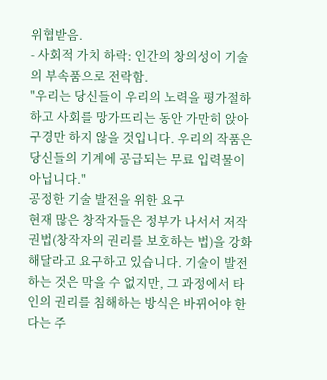위협받음.
- 사회적 가치 하락: 인간의 창의성이 기술의 부속품으로 전락함.
"우리는 당신들이 우리의 노력을 평가절하하고 사회를 망가뜨리는 동안 가만히 앉아 구경만 하지 않을 것입니다. 우리의 작품은 당신들의 기계에 공급되는 무료 입력물이 아닙니다."
공정한 기술 발전을 위한 요구
현재 많은 창작자들은 정부가 나서서 저작권법(창작자의 권리를 보호하는 법)을 강화해달라고 요구하고 있습니다. 기술이 발전하는 것은 막을 수 없지만, 그 과정에서 타인의 권리를 침해하는 방식은 바뀌어야 한다는 주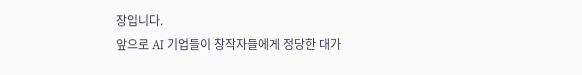장입니다.
앞으로 AI 기업들이 창작자들에게 정당한 대가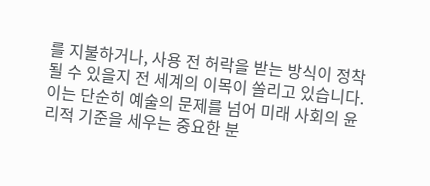를 지불하거나, 사용 전 허락을 받는 방식이 정착될 수 있을지 전 세계의 이목이 쏠리고 있습니다. 이는 단순히 예술의 문제를 넘어 미래 사회의 윤리적 기준을 세우는 중요한 분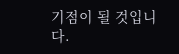기점이 될 것입니다.